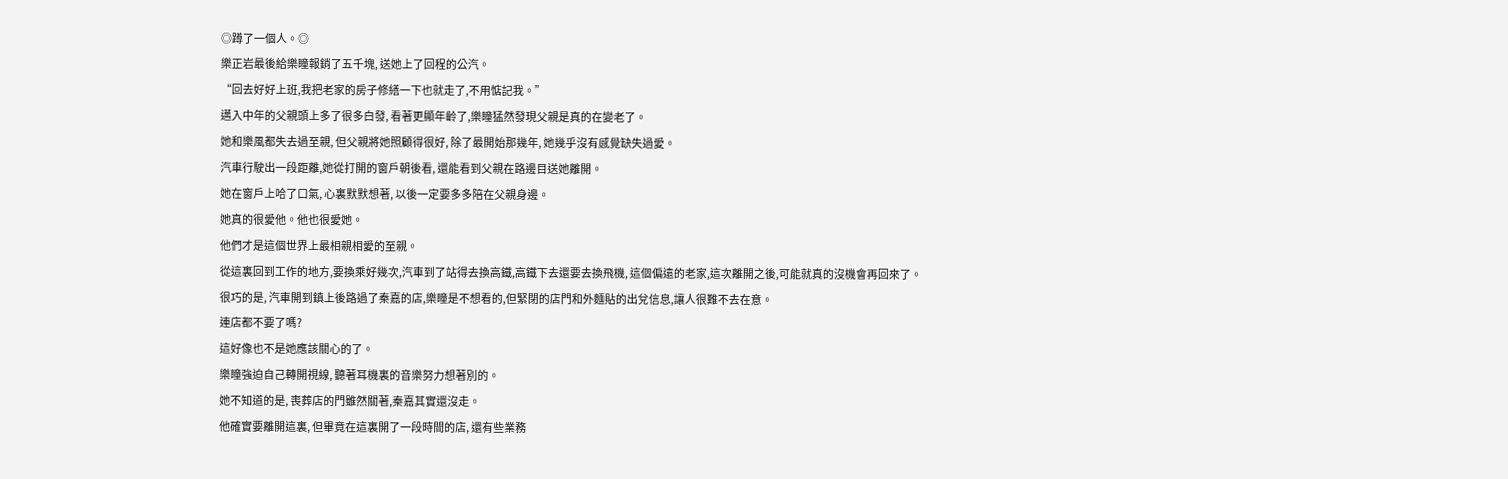◎蹲了一個人。◎
樂正岩最後給樂瞳報銷了五千塊, 送她上了回程的公汽。
“回去好好上班,我把老家的房子修繕一下也就走了,不用惦記我。”
邁入中年的父親頭上多了很多白發, 看著更顯年齡了,樂瞳猛然發現父親是真的在變老了。
她和樂風都失去過至親, 但父親將她照顧得很好, 除了最開始那幾年, 她幾乎沒有感覺缺失過愛。
汽車行駛出一段距離,她從打開的窗戶朝後看, 還能看到父親在路邊目送她離開。
她在窗戶上哈了口氣, 心裏默默想著, 以後一定要多多陪在父親身邊。
她真的很愛他。他也很愛她。
他們才是這個世界上最相親相愛的至親。
從這裏回到工作的地方,要換乘好幾次,汽車到了站得去換高鐵,高鐵下去還要去換飛機, 這個偏遠的老家,這次離開之後,可能就真的沒機會再回來了。
很巧的是, 汽車開到鎮上後路過了秦嘉的店,樂瞳是不想看的,但緊閉的店門和外麵貼的出兌信息,讓人很難不去在意。
連店都不要了嗎?
這好像也不是她應該關心的了。
樂瞳強迫自己轉開視線, 聽著耳機裏的音樂努力想著別的。
她不知道的是, 喪葬店的門雖然關著,秦嘉其實還沒走。
他確實要離開這裏, 但畢竟在這裏開了一段時間的店, 還有些業務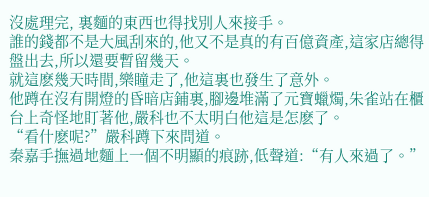沒處理完, 裏麵的東西也得找別人來接手。
誰的錢都不是大風刮來的,他又不是真的有百億資產,這家店總得盤出去,所以還要暫留幾天。
就這麽幾天時間,樂瞳走了,他這裏也發生了意外。
他蹲在沒有開燈的昏暗店鋪裏,腳邊堆滿了元寶蠟燭,朱雀站在櫃台上奇怪地盯著他,嚴科也不太明白他這是怎麽了。
“看什麽呢?”嚴科蹲下來問道。
秦嘉手撫過地麵上一個不明顯的痕跡,低聲道:“有人來過了。”